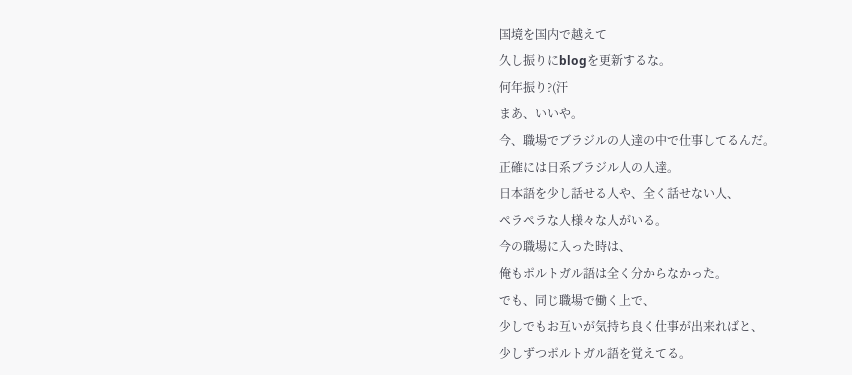国境を国内で越えて
久し振りにblogを更新するな。
何年振り?(汗
まあ、いいや。
今、職場でブラジルの人達の中で仕事してるんだ。
正確には日系ブラジル人の人達。
日本語を少し話せる人や、全く話せない人、
ペラペラな人様々な人がいる。
今の職場に入った時は、
俺もポルトガル語は全く分からなかった。
でも、同じ職場で働く上で、
少しでもお互いが気持ち良く仕事が出来ればと、
少しずつポルトガル語を覚えてる。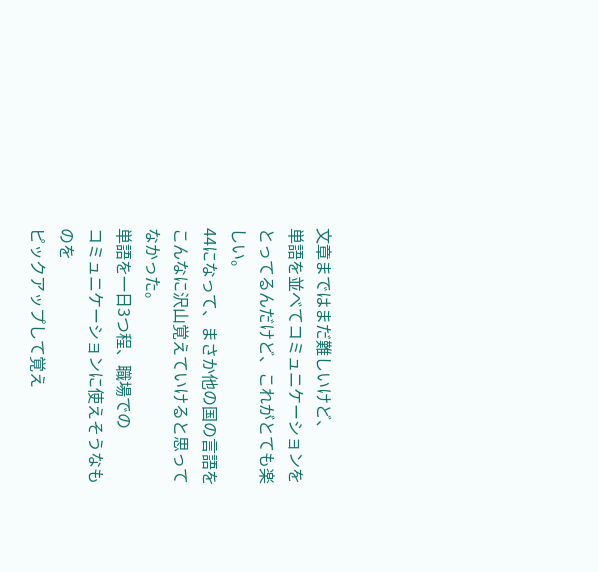文章まではまだ難しいけど、
単語を並べてコミュニケーションを
とってるんだけど、これがとても楽しい。
44になって、まさか他の国の言語を
こんなに沢山覚えていけると思ってなかった。
単語を一日3つ程、職場での
コミュニケーションに使えそうなものを
ピックアップして覚え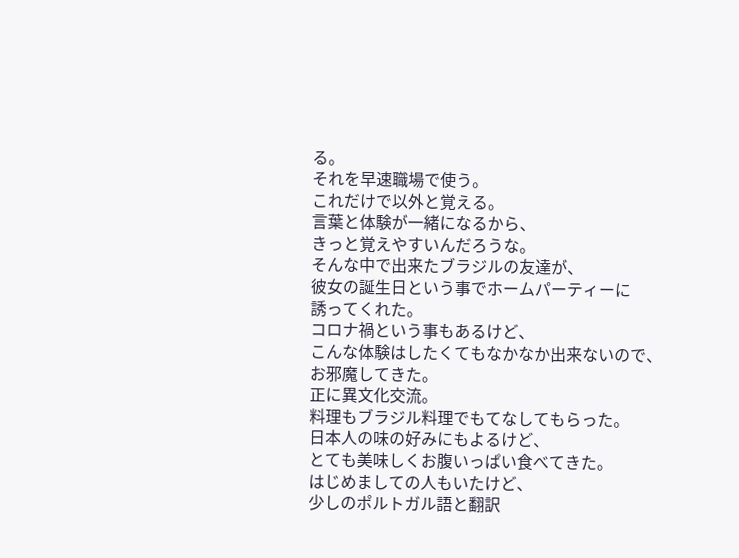る。
それを早速職場で使う。
これだけで以外と覚える。
言葉と体験が一緒になるから、
きっと覚えやすいんだろうな。
そんな中で出来たブラジルの友達が、
彼女の誕生日という事でホームパーティーに
誘ってくれた。
コロナ禍という事もあるけど、
こんな体験はしたくてもなかなか出来ないので、
お邪魔してきた。
正に異文化交流。
料理もブラジル料理でもてなしてもらった。
日本人の味の好みにもよるけど、
とても美味しくお腹いっぱい食べてきた。
はじめましての人もいたけど、
少しのポルトガル語と翻訳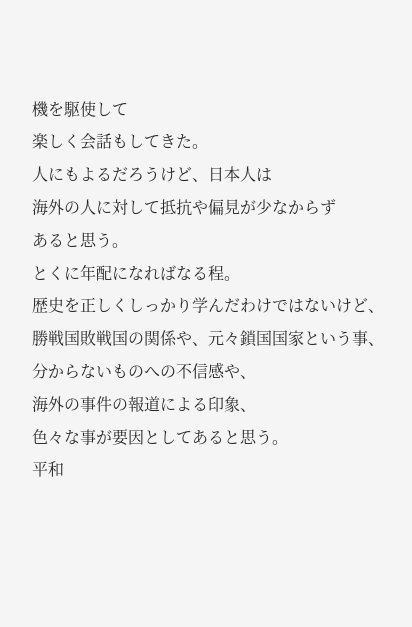機を駆使して
楽しく会話もしてきた。
人にもよるだろうけど、日本人は
海外の人に対して抵抗や偏見が少なからず
あると思う。
とくに年配になればなる程。
歴史を正しくしっかり学んだわけではないけど、
勝戦国敗戦国の関係や、元々鎖国国家という事、
分からないものへの不信感や、
海外の事件の報道による印象、
色々な事が要因としてあると思う。
平和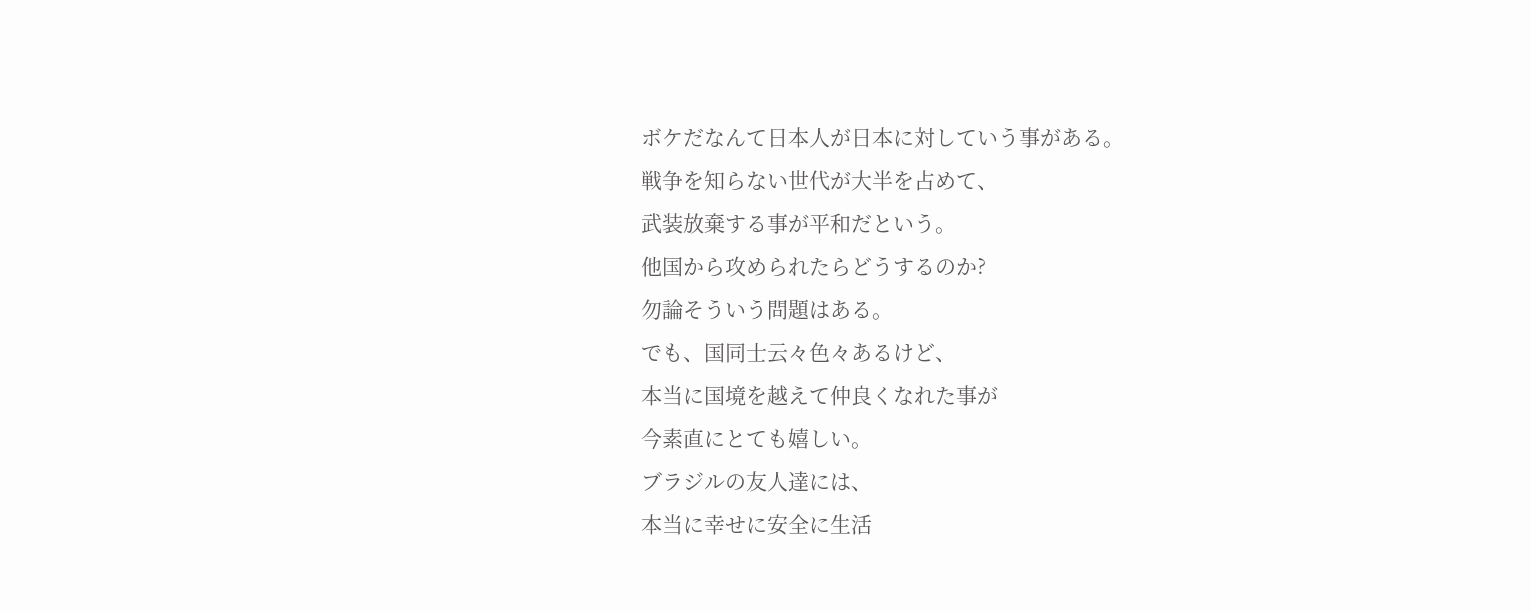ボケだなんて日本人が日本に対していう事がある。
戦争を知らない世代が大半を占めて、
武装放棄する事が平和だという。
他国から攻められたらどうするのか?
勿論そういう問題はある。
でも、国同士云々色々あるけど、
本当に国境を越えて仲良くなれた事が
今素直にとても嬉しい。
ブラジルの友人達には、
本当に幸せに安全に生活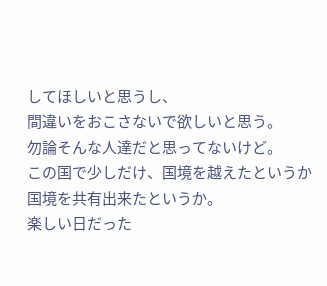してほしいと思うし、
間違いをおこさないで欲しいと思う。
勿論そんな人達だと思ってないけど。
この国で少しだけ、国境を越えたというか
国境を共有出来たというか。
楽しい日だった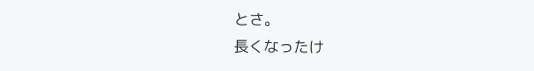とさ。
長くなったけ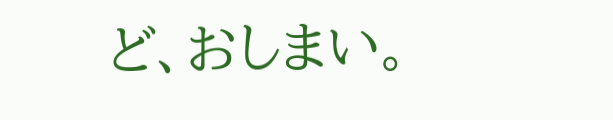ど、おしまい。